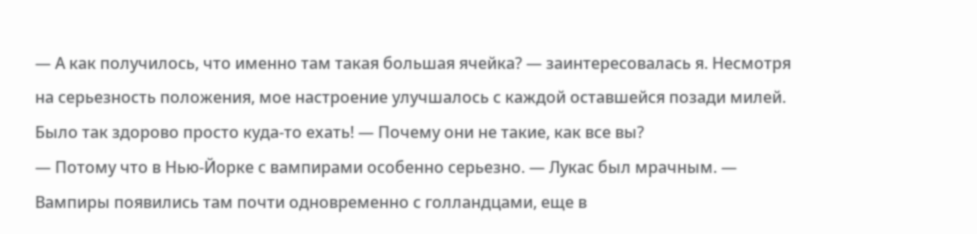— А как получилось, что именно там такая большая ячейка? — заинтересовалась я. Несмотря на серьезность положения, мое настроение улучшалось с каждой оставшейся позади милей. Было так здорово просто куда-то ехать! — Почему они не такие, как все вы?
— Потому что в Нью-Йорке с вампирами особенно серьезно. — Лукас был мрачным. — Вампиры появились там почти одновременно с голландцами, еще в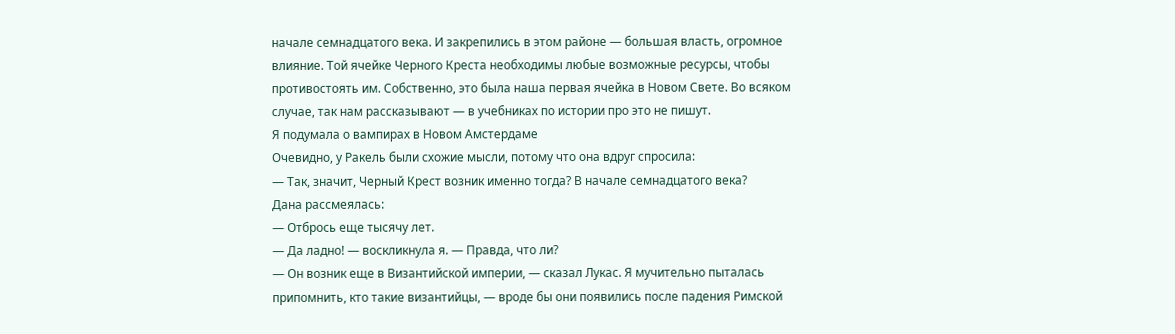начале семнадцатого века. И закрепились в этом районе — большая власть, огромное влияние. Той ячейке Черного Креста необходимы любые возможные ресурсы, чтобы противостоять им. Собственно, это была наша первая ячейка в Новом Свете. Во всяком случае, так нам рассказывают — в учебниках по истории про это не пишут.
Я подумала о вампирах в Новом Амстердаме
Очевидно, у Ракель были схожие мысли, потому что она вдруг спросила:
— Так, значит, Черный Крест возник именно тогда? В начале семнадцатого века?
Дана рассмеялась:
— Отбрось еще тысячу лет.
— Да ладно! — воскликнула я. — Правда, что ли?
— Он возник еще в Византийской империи, — сказал Лукас. Я мучительно пыталась припомнить, кто такие византийцы, — вроде бы они появились после падения Римской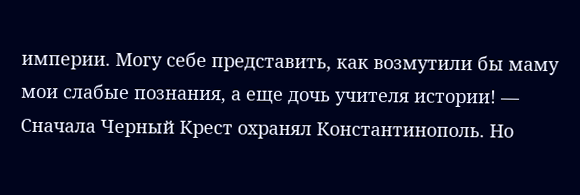империи. Могу себе представить, как возмутили бы маму мои слабые познания, а еще дочь учителя истории! — Сначала Черный Крест охранял Константинополь. Но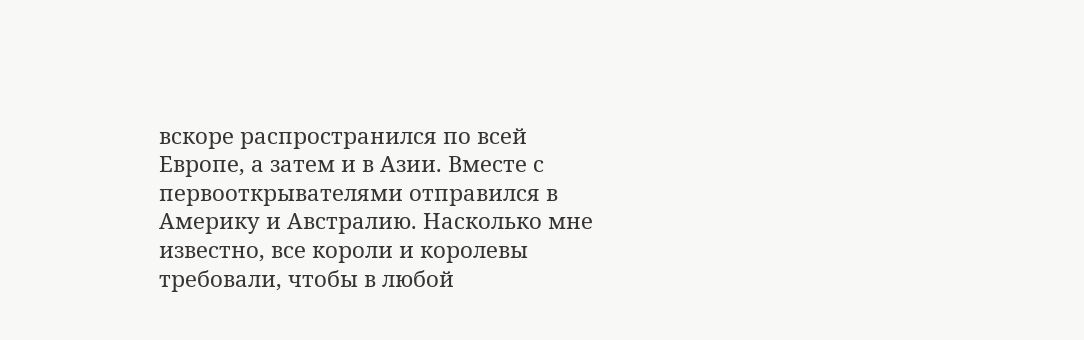вскоре распространился по всей Европе, а затем и в Азии. Вместе с первооткрывателями отправился в Америку и Австралию. Насколько мне известно, все короли и королевы требовали, чтобы в любой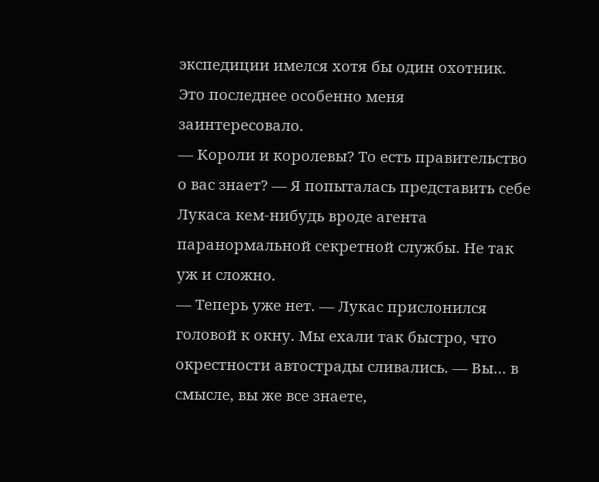экспедиции имелся хотя бы один охотник. Это последнее особенно меня заинтересовало.
— Короли и королевы? То есть правительство о вас знает? — Я попыталась представить себе Лукаса кем-нибудь вроде агента паранормальной секретной службы. Не так уж и сложно.
— Теперь уже нет. — Лукас прислонился головой к окну. Мы ехали так быстро, что окрестности автострады сливались. — Вы… в смысле, вы же все знаете,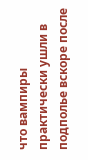что вампиры практически ушли в подполье вскоре после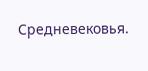Средневековья.